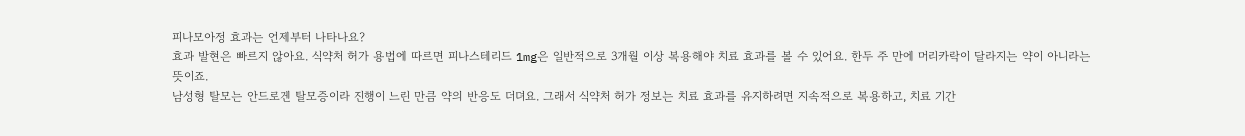피나모아정 효과는 언제부터 나타나요?
효과 발현은 빠르지 않아요. 식약처 허가 용법에 따르면 피나스테리드 1mg은 일반적으로 3개월 이상 복용해야 치료 효과를 볼 수 있어요. 한두 주 만에 머리카락이 달라지는 약이 아니라는 뜻이죠.
남성형 탈모는 안드로겐 탈모증이라 진행이 느린 만큼 약의 반응도 더뎌요. 그래서 식약처 허가 정보는 치료 효과를 유지하려면 지속적으로 복용하고, 치료 기간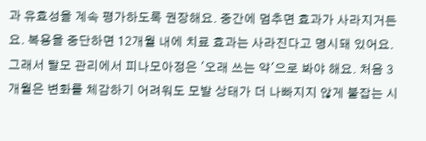과 유효성을 계속 평가하도록 권장해요. 중간에 멈추면 효과가 사라지거든요. 복용을 중단하면 12개월 내에 치료 효과는 사라진다고 명시돼 있어요.
그래서 탈모 관리에서 피나모아정은 '오래 쓰는 약'으로 봐야 해요. 처음 3개월은 변화를 체감하기 어려워도 모발 상태가 더 나빠지지 않게 붙잡는 시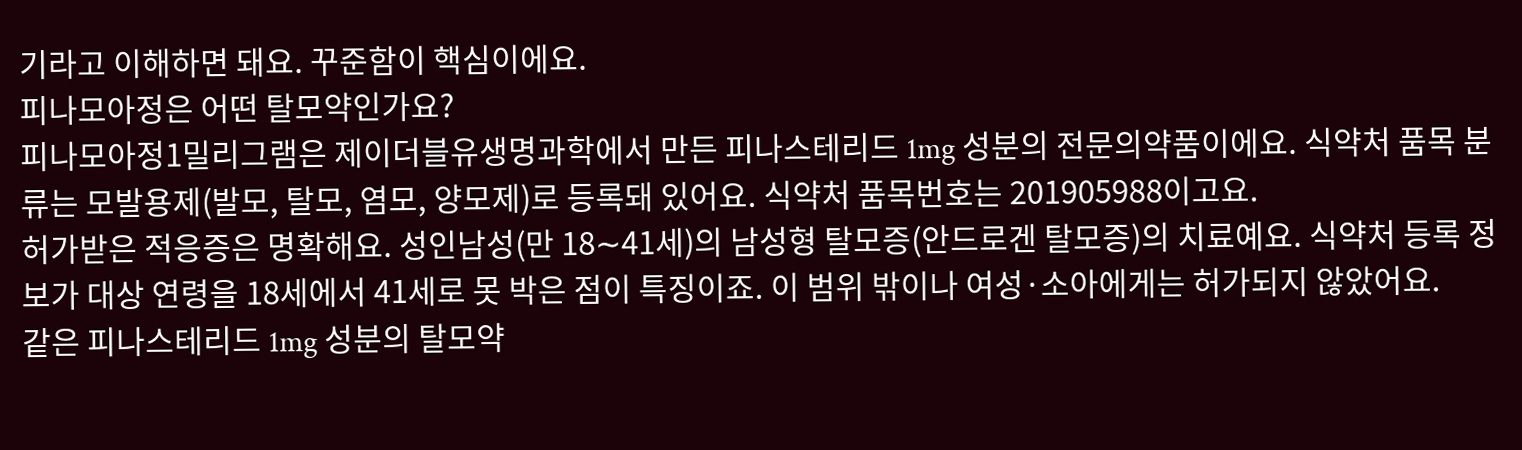기라고 이해하면 돼요. 꾸준함이 핵심이에요.
피나모아정은 어떤 탈모약인가요?
피나모아정1밀리그램은 제이더블유생명과학에서 만든 피나스테리드 1mg 성분의 전문의약품이에요. 식약처 품목 분류는 모발용제(발모, 탈모, 염모, 양모제)로 등록돼 있어요. 식약처 품목번호는 201905988이고요.
허가받은 적응증은 명확해요. 성인남성(만 18∼41세)의 남성형 탈모증(안드로겐 탈모증)의 치료예요. 식약처 등록 정보가 대상 연령을 18세에서 41세로 못 박은 점이 특징이죠. 이 범위 밖이나 여성·소아에게는 허가되지 않았어요.
같은 피나스테리드 1mg 성분의 탈모약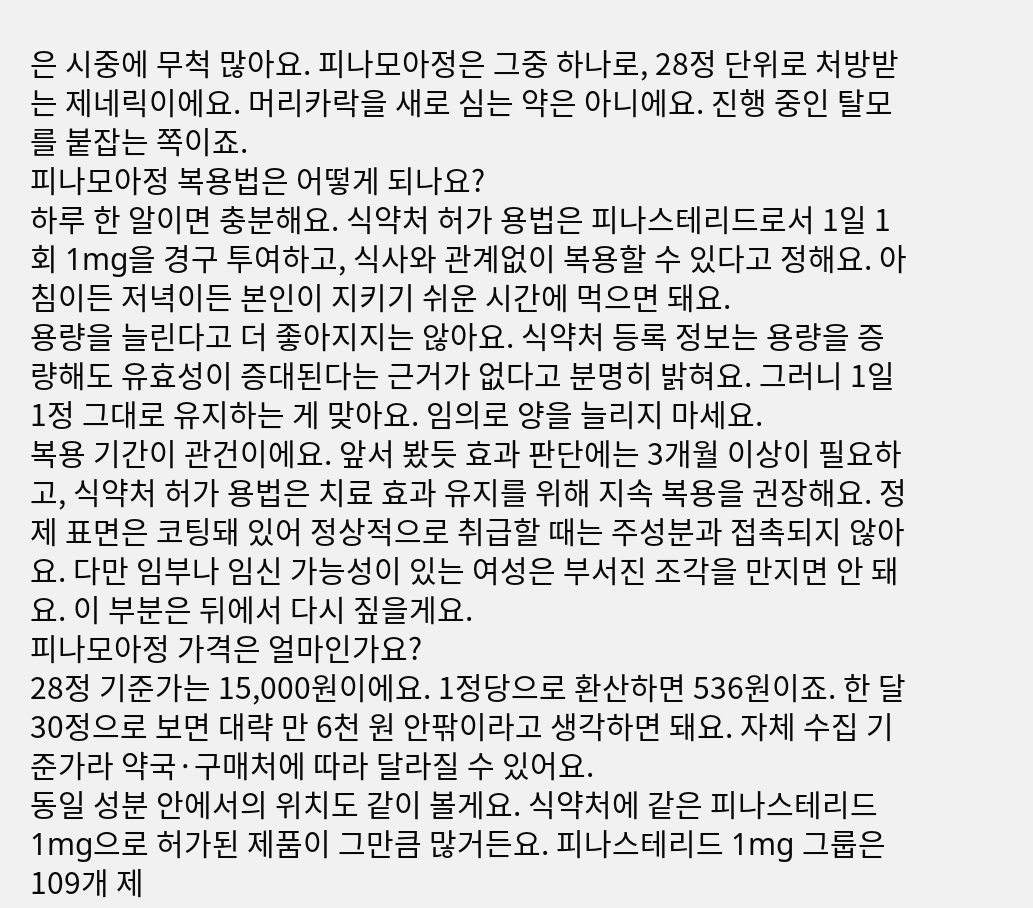은 시중에 무척 많아요. 피나모아정은 그중 하나로, 28정 단위로 처방받는 제네릭이에요. 머리카락을 새로 심는 약은 아니에요. 진행 중인 탈모를 붙잡는 쪽이죠.
피나모아정 복용법은 어떻게 되나요?
하루 한 알이면 충분해요. 식약처 허가 용법은 피나스테리드로서 1일 1회 1mg을 경구 투여하고, 식사와 관계없이 복용할 수 있다고 정해요. 아침이든 저녁이든 본인이 지키기 쉬운 시간에 먹으면 돼요.
용량을 늘린다고 더 좋아지지는 않아요. 식약처 등록 정보는 용량을 증량해도 유효성이 증대된다는 근거가 없다고 분명히 밝혀요. 그러니 1일 1정 그대로 유지하는 게 맞아요. 임의로 양을 늘리지 마세요.
복용 기간이 관건이에요. 앞서 봤듯 효과 판단에는 3개월 이상이 필요하고, 식약처 허가 용법은 치료 효과 유지를 위해 지속 복용을 권장해요. 정제 표면은 코팅돼 있어 정상적으로 취급할 때는 주성분과 접촉되지 않아요. 다만 임부나 임신 가능성이 있는 여성은 부서진 조각을 만지면 안 돼요. 이 부분은 뒤에서 다시 짚을게요.
피나모아정 가격은 얼마인가요?
28정 기준가는 15,000원이에요. 1정당으로 환산하면 536원이죠. 한 달 30정으로 보면 대략 만 6천 원 안팎이라고 생각하면 돼요. 자체 수집 기준가라 약국·구매처에 따라 달라질 수 있어요.
동일 성분 안에서의 위치도 같이 볼게요. 식약처에 같은 피나스테리드 1mg으로 허가된 제품이 그만큼 많거든요. 피나스테리드 1mg 그룹은 109개 제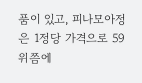품이 있고, 피나모아정은 1정당 가격으로 59위쯤에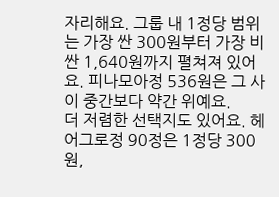자리해요. 그룹 내 1정당 범위는 가장 싼 300원부터 가장 비싼 1,640원까지 펼쳐져 있어요. 피나모아정 536원은 그 사이 중간보다 약간 위예요.
더 저렴한 선택지도 있어요. 헤어그로정 90정은 1정당 300원,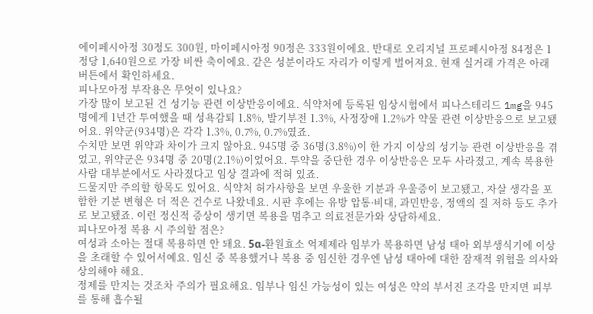에이페시아정 30정도 300원, 마이페시아정 90정은 333원이에요. 반대로 오리지널 프로페시아정 84정은 1정당 1,640원으로 가장 비싼 축이에요. 같은 성분이라도 자리가 이렇게 벌어져요. 현재 실거래 가격은 아래 버튼에서 확인하세요.
피나모아정 부작용은 무엇이 있나요?
가장 많이 보고된 건 성기능 관련 이상반응이에요. 식약처에 등록된 임상시험에서 피나스테리드 1mg을 945명에게 1년간 투여했을 때 성욕감퇴 1.8%, 발기부전 1.3%, 사정장애 1.2%가 약물 관련 이상반응으로 보고됐어요. 위약군(934명)은 각각 1.3%, 0.7%, 0.7%였죠.
수치만 보면 위약과 차이가 크지 않아요. 945명 중 36명(3.8%)이 한 가지 이상의 성기능 관련 이상반응을 겪었고, 위약군은 934명 중 20명(2.1%)이었어요. 투약을 중단한 경우 이상반응은 모두 사라졌고, 계속 복용한 사람 대부분에서도 사라졌다고 임상 결과에 적혀 있죠.
드물지만 주의할 항목도 있어요. 식약처 허가사항을 보면 우울한 기분과 우울증이 보고됐고, 자살 생각을 포함한 기분 변형은 더 적은 건수로 나왔네요. 시판 후에는 유방 압통·비대, 과민반응, 정액의 질 저하 등도 추가로 보고됐죠. 이런 정신적 증상이 생기면 복용을 멈추고 의료전문가와 상담하세요.
피나모아정 복용 시 주의할 점은?
여성과 소아는 절대 복용하면 안 돼요. 5α-환원효소 억제제라 임부가 복용하면 남성 태아 외부생식기에 이상을 초래할 수 있어서예요. 임신 중 복용했거나 복용 중 임신한 경우엔 남성 태아에 대한 잠재적 위험을 의사와 상의해야 해요.
정제를 만지는 것조차 주의가 필요해요. 임부나 임신 가능성이 있는 여성은 약의 부서진 조각을 만지면 피부를 통해 흡수될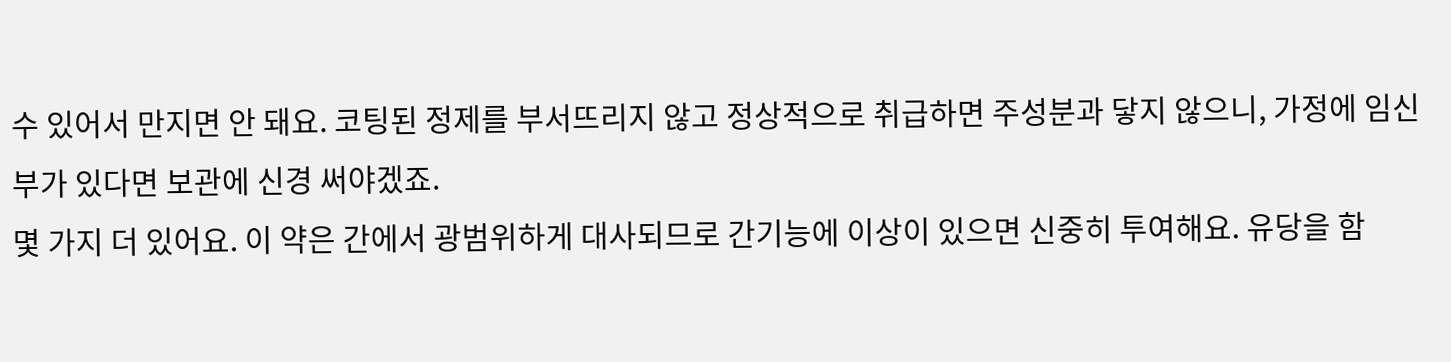수 있어서 만지면 안 돼요. 코팅된 정제를 부서뜨리지 않고 정상적으로 취급하면 주성분과 닿지 않으니, 가정에 임신부가 있다면 보관에 신경 써야겠죠.
몇 가지 더 있어요. 이 약은 간에서 광범위하게 대사되므로 간기능에 이상이 있으면 신중히 투여해요. 유당을 함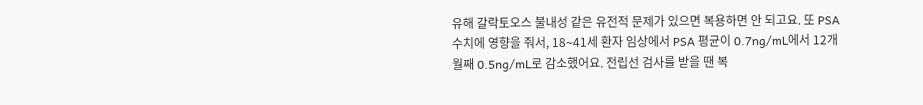유해 갈락토오스 불내성 같은 유전적 문제가 있으면 복용하면 안 되고요. 또 PSA 수치에 영향을 줘서, 18∼41세 환자 임상에서 PSA 평균이 0.7ng/mL에서 12개월째 0.5ng/mL로 감소했어요. 전립선 검사를 받을 땐 복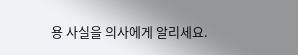용 사실을 의사에게 알리세요.